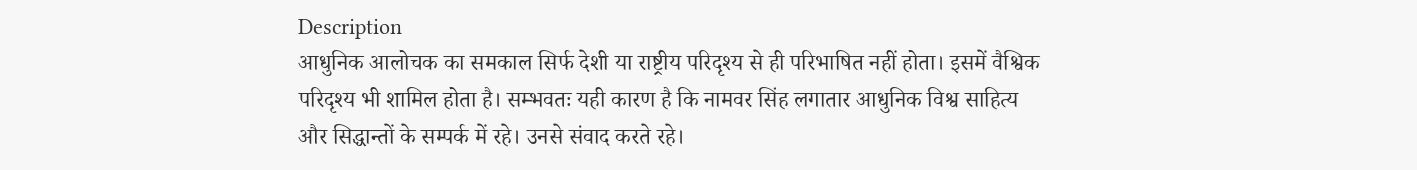Description
आधुनिक आलोचक का समकाल सिर्फ देशी या राष्ट्रीय परिदृश्य से ही परिभाषित नहीं होता। इसमें वैश्विक परिदृश्य भी शामिल होता है। सम्भवतः यही कारण है कि नामवर सिंह लगातार आधुनिक विश्व साहित्य और सिद्धान्तों के सम्पर्क में रहे। उनसे संवाद करते रहे।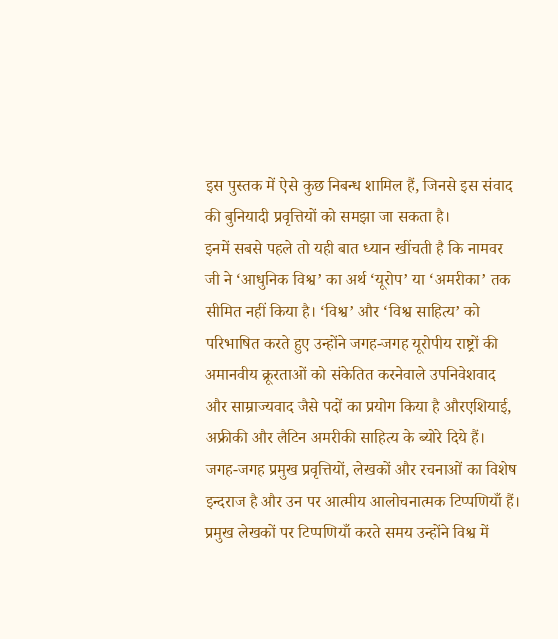इस पुस्तक में ऐसे कुछ निबन्ध शामिल हैं, जिनसे इस संवाद की बुनियादी प्रवृत्तियों को समझा जा सकता है।
इनमें सबसे पहले तो यही बात ध्यान खींचती है कि नामवर जी ने ‘आधुनिक विश्व’ का अर्थ ‘यूरोप’ या ‘अमरीका’ तक सीमित नहीं किया है। ‘विश्व’ और ‘विश्व साहित्य’ को परिभाषित करते हुए उन्होंने जगह-जगह यूरोपीय राष्ट्रों की अमानवीय क्रूरताओं को संकेतित करनेवाले उपनिवेशवाद और साम्राज्यवाद जैसे पदों का प्रयोग किया है औरएशियाई, अफ्रीकी और लैटिन अमरीकी साहित्य के ब्योरे दिये हैं। जगह-जगह प्रमुख प्रवृत्तियों, लेखकों और रचनाओं का विशेष इन्दराज है और उन पर आत्मीय आलोचनात्मक टिप्पणियाँ हैं। प्रमुख लेखकों पर टिप्पणियाँ करते समय उन्होंने विश्व में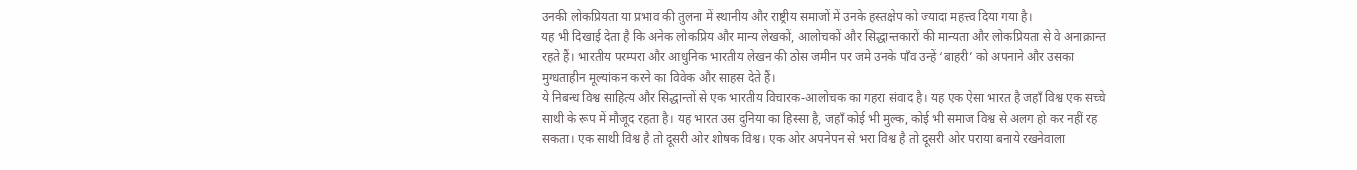उनकी लोकप्रियता या प्रभाव की तुलना में स्थानीय और राष्ट्रीय समाजों में उनके हस्तक्षेप को ज्यादा महत्त्व दिया गया है।
यह भी दिखाई देता है कि अनेक लोकप्रिय और मान्य लेखकों, आलोचकों और सिद्धान्तकारों की मान्यता और लोकप्रियता से वे अनाक्रान्त रहते हैं। भारतीय परम्परा और आधुनिक भारतीय लेखन की ठोस जमीन पर जमे उनके पाँव उन्हें ‘बाहरी’ को अपनाने और उसका मुग्धताहीन मूल्यांकन करने का विवेक और साहस देते हैं।
ये निबन्ध विश्व साहित्य और सिद्धान्तों से एक भारतीय विचारक-आलोचक का गहरा संवाद है। यह एक ऐसा भारत है जहाँ विश्व एक सच्चे साथी के रूप में मौजूद रहता है। यह भारत उस दुनिया का हिस्सा है, जहाँ कोई भी मुल्क, कोई भी समाज विश्व से अलग हो कर नहीं रह सकता। एक साथी विश्व है तो दूसरी ओर शोषक विश्व। एक ओर अपनेपन से भरा विश्व है तो दूसरी ओर पराया बनाये रखनेवाला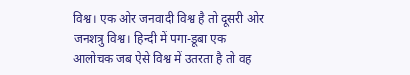विश्व। एक ओर जनवादी विश्व है तो दूसरी ओर जनशत्रु विश्व। हिन्दी में पगा-डूबा एक आलोचक जब ऐसे विश्व में उतरता है तो वह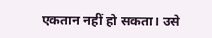एकतान नहीं हो सकता। उसे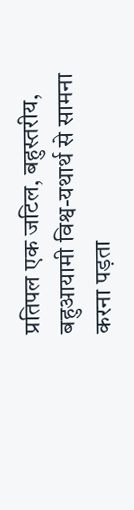प्रतिपल एक जटिल, बहुस्तरीय, बहुआयामी विश्व-यथार्थ से सामना करना पड़ता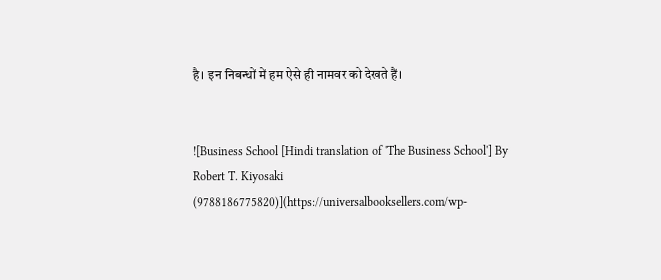है। इन निबन्धों में हम ऐसे ही नामवर को देखते हैं।


![Business School [Hindi translation of 'The Business School'] By Robert T. Kiyosaki (9788186775820)](https://universalbooksellers.com/wp-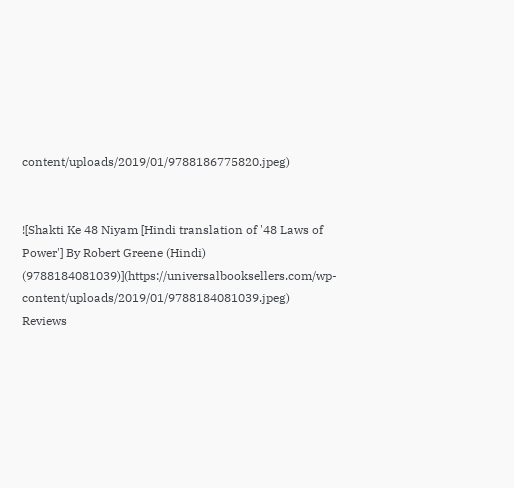content/uploads/2019/01/9788186775820.jpeg)


![Shakti Ke 48 Niyam [Hindi translation of '48 Laws of Power'] By Robert Greene (Hindi) (9788184081039)](https://universalbooksellers.com/wp-content/uploads/2019/01/9788184081039.jpeg)
Reviews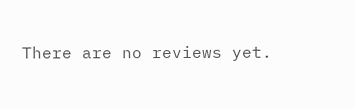There are no reviews yet.